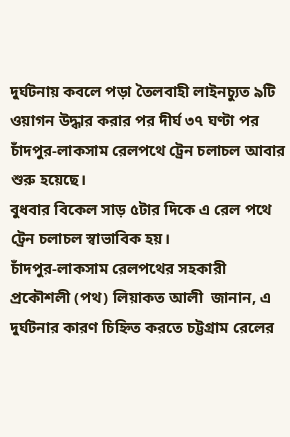দুর্ঘটনায় কবলে পড়া তৈলবাহী লাইনচ্যুত ৯টি ওয়াগন উদ্ধার করার পর দীর্ঘ ৩৭ ঘণ্টা পর চাঁদপুর-লাকসাম রেলপথে ট্রেন চলাচল আবার শুরু হয়েছে।
বুধবার বিকেল সাড় ৫টার দিকে এ রেল পথে ট্রেন চলাচল স্বাভাবিক হয়।
চাঁদপুর-লাকসাম রেলপথের সহকারী প্রকৌশলী (পথ) লিয়াকত আলী  জানান, এ দুর্ঘটনার কারণ চিহ্নিত করতে চট্টগ্রাম রেলের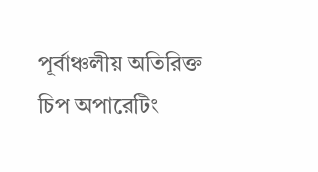পূর্বাঞ্চলীয় অতিরিক্ত চিপ অপারেটিং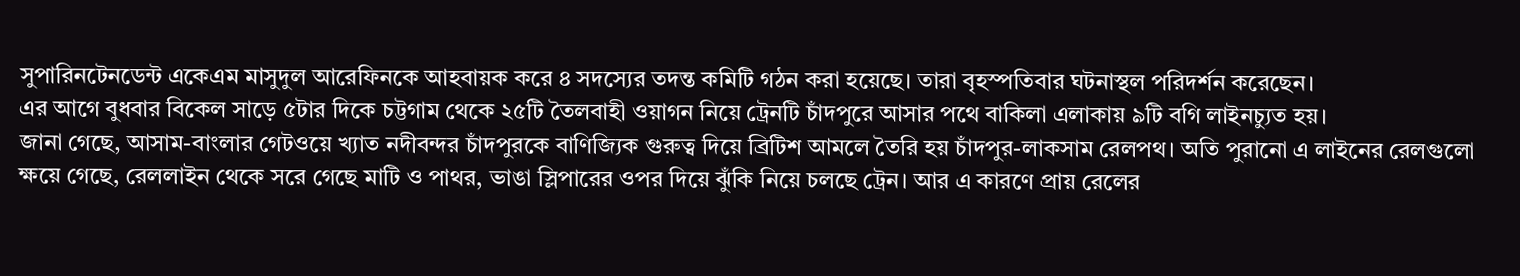সুপারিনটেনডেন্ট একেএম মাসুদুল আরেফিনকে আহবায়ক করে ৪ সদস্যের তদন্ত কমিটি গঠন করা হয়েছে। তারা বৃহস্পতিবার ঘটনাস্থল পরিদর্শন করেছেন।
এর আগে বুধবার বিকেল সাড়ে ৫টার দিকে চট্টগাম থেকে ২৫টি তৈলবাহী ওয়াগন নিয়ে ট্রেনটি চাঁদপুরে আসার পথে বাকিলা এলাকায় ৯টি বগি লাইনচ্যুত হয়।
জানা গেছে, আসাম-বাংলার গেটওয়ে খ্যাত নদীবন্দর চাঁদপুরকে বাণিজ্যিক গুরুত্ব দিয়ে ব্রিটিশ আমলে তৈরি হয় চাঁদপুর-লাকসাম রেলপথ। অতি পুরানো এ লাইনের রেলগুলো ক্ষয়ে গেছে, রেললাইন থেকে সরে গেছে মাটি ও পাথর, ভাঙা স্লিপারের ওপর দিয়ে ঝুঁকি নিয়ে চলছে ট্রেন। আর এ কারণে প্রায় রেলের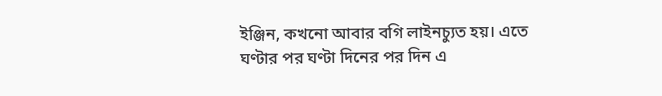ইঞ্জিন, কখনো আবার বগি লাইনচ্যুত হয়। এতে ঘণ্টার পর ঘণ্টা দিনের পর দিন এ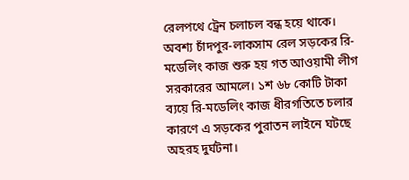রেলপথে ট্রেন চলাচল বন্ধ হয়ে থাকে।
অবশ্য চাঁদপুর-লাকসাম রেল সড়কের রি-মডেলিং কাজ শুরু হয় গত আওয়ামী লীগ সরকারের আমলে। ১শ ৬৮ কোটি টাকা ব্যয়ে রি-মডেলিং কাজ ধীরগতিতে চলার কারণে এ সড়কের পুরাতন লাইনে ঘটছে অহরহ দুর্ঘটনা।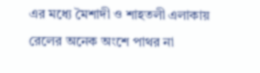এর মধ্যে মৈশাদী ও শাহতলী এলাকায় রেলের অনেক অংশে পাথর না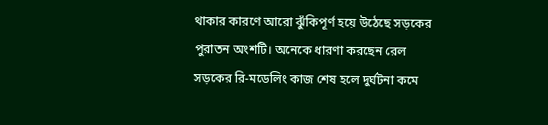থাকার কারণে আরো ঝুঁকিপূর্ণ হয়ে উঠেছে সড়কের পুরাতন অংশটি। অনেকে ধারণা করছেন রেল সড়কের রি-মডেলিং কাজ শেষ হলে দুর্ঘটনা কমে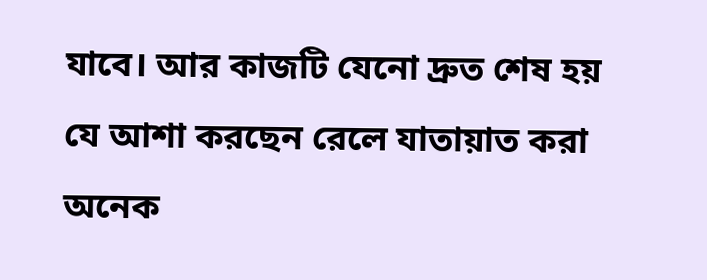যাবে। আর কাজটি যেনো দ্রুত শেষ হয় যে আশা করছেন রেলে যাতায়াত করা অনেক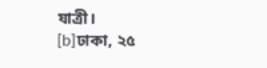যাত্রী।
[b]ঢাকা, ২৫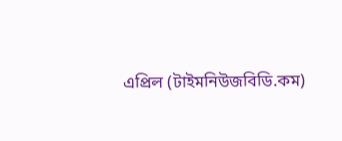এপ্রিল (টাইমনিউজবিডি.কম)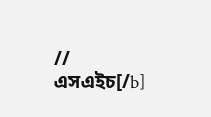// এসএইচ[/b]